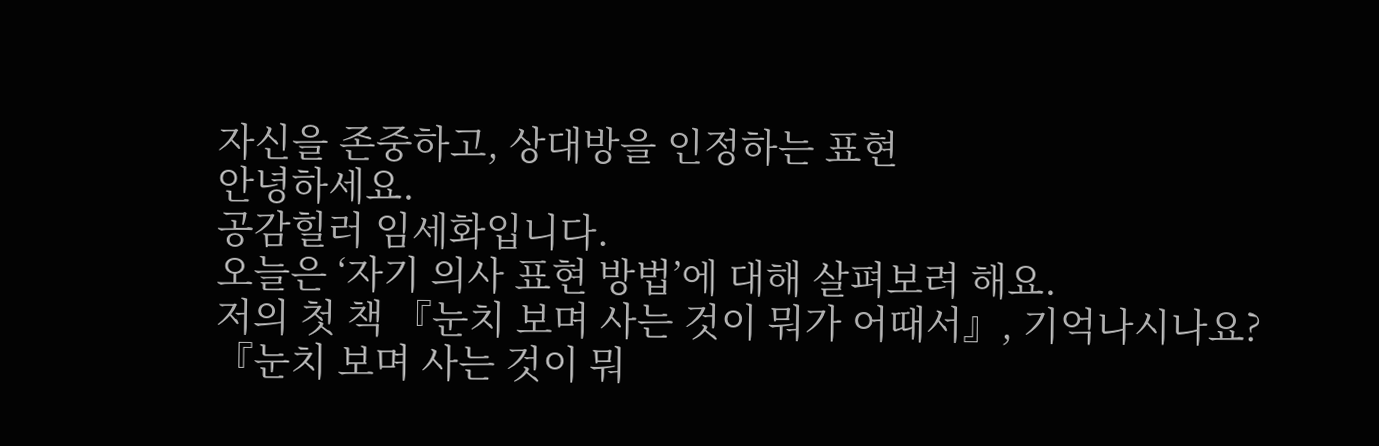자신을 존중하고, 상대방을 인정하는 표현
안녕하세요.
공감힐러 임세화입니다.
오늘은 ‘자기 의사 표현 방법’에 대해 살펴보려 해요.
저의 첫 책 『눈치 보며 사는 것이 뭐가 어때서』, 기억나시나요?
『눈치 보며 사는 것이 뭐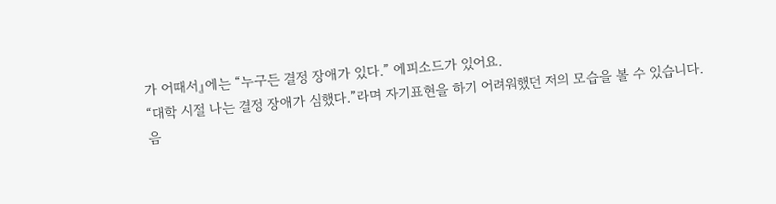가 어때서』에는 “누구든 결정 장애가 있다.” 에피소드가 있어요.
“대학 시절 나는 결정 장애가 심했다.”라며 자기표현을 하기 어려워했던 저의 모습을 볼 수 있습니다.
음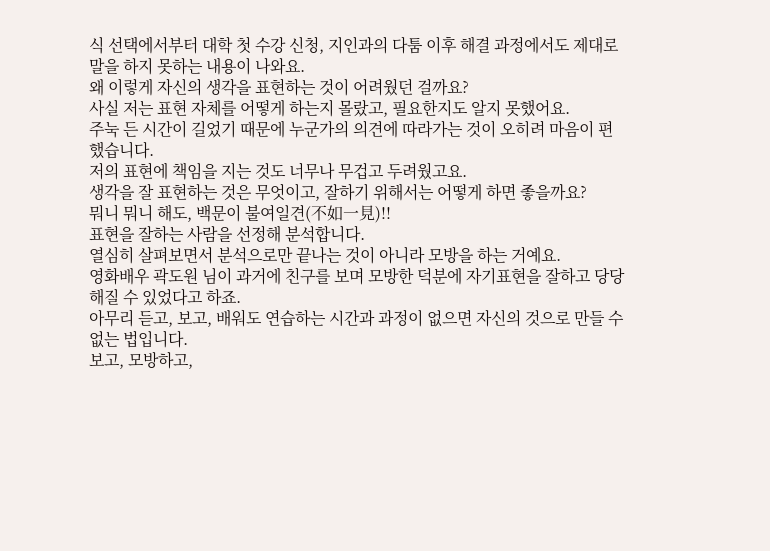식 선택에서부터 대학 첫 수강 신청, 지인과의 다툼 이후 해결 과정에서도 제대로 말을 하지 못하는 내용이 나와요.
왜 이렇게 자신의 생각을 표현하는 것이 어려웠던 걸까요?
사실 저는 표현 자체를 어떻게 하는지 몰랐고, 필요한지도 알지 못했어요.
주눅 든 시간이 길었기 때문에 누군가의 의견에 따라가는 것이 오히려 마음이 편했습니다.
저의 표현에 책임을 지는 것도 너무나 무겁고 두려웠고요.
생각을 잘 표현하는 것은 무엇이고, 잘하기 위해서는 어떻게 하면 좋을까요?
뭐니 뭐니 해도, 백문이 불여일견(不如一見)!!
표현을 잘하는 사람을 선정해 분석합니다.
열심히 살펴보면서 분석으로만 끝나는 것이 아니라 모방을 하는 거예요.
영화배우 곽도원 님이 과거에 친구를 보며 모방한 덕분에 자기표현을 잘하고 당당해질 수 있었다고 하죠.
아무리 듣고, 보고, 배워도 연습하는 시간과 과정이 없으면 자신의 것으로 만들 수 없는 법입니다.
보고, 모방하고,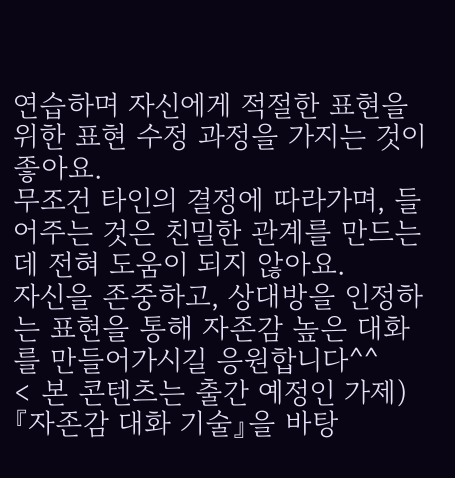연습하며 자신에게 적절한 표현을 위한 표현 수정 과정을 가지는 것이 좋아요.
무조건 타인의 결정에 따라가며, 들어주는 것은 친밀한 관계를 만드는 데 전혀 도움이 되지 않아요.
자신을 존중하고, 상대방을 인정하는 표현을 통해 자존감 높은 대화를 만들어가시길 응원합니다^^
< 본 콘텐츠는 출간 예정인 가제) 『자존감 대화 기술』을 바탕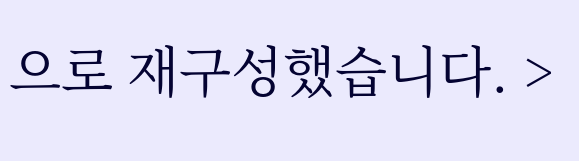으로 재구성했습니다. >